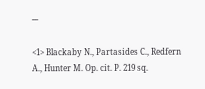---

<1> Blackaby N., Partasides C., Redfern A., Hunter M. Op. cit. P. 219 sq.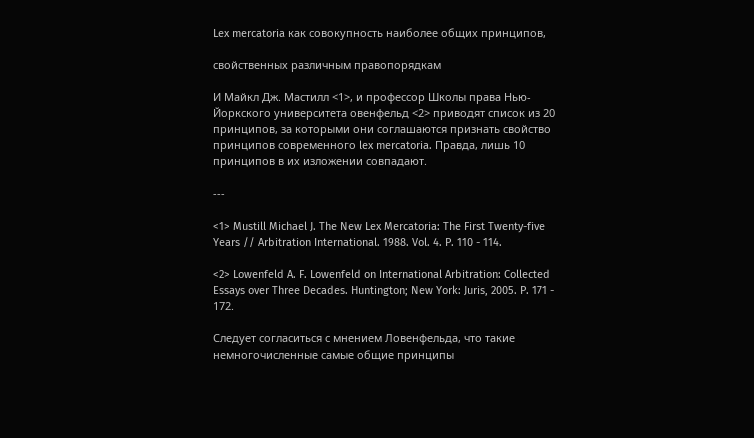Lex mercatoria как совокупность наиболее общих принципов,

свойственных различным правопорядкам

И Майкл Дж. Мастилл <1>, и профессор Школы права Нью-Йоркского университета овенфельд <2> приводят список из 20 принципов, за которыми они соглашаются признать свойство принципов современного lex mercatoria. Правда, лишь 10 принципов в их изложении совпадают.

---

<1> Mustill Michael J. The New Lex Mercatoria: The First Twenty-five Years // Arbitration International. 1988. Vol. 4. P. 110 - 114.

<2> Lowenfeld A. F. Lowenfeld on International Arbitration: Collected Essays over Three Decades. Huntington; New York: Juris, 2005. P. 171 - 172.

Следует согласиться с мнением Ловенфельда, что такие немногочисленные самые общие принципы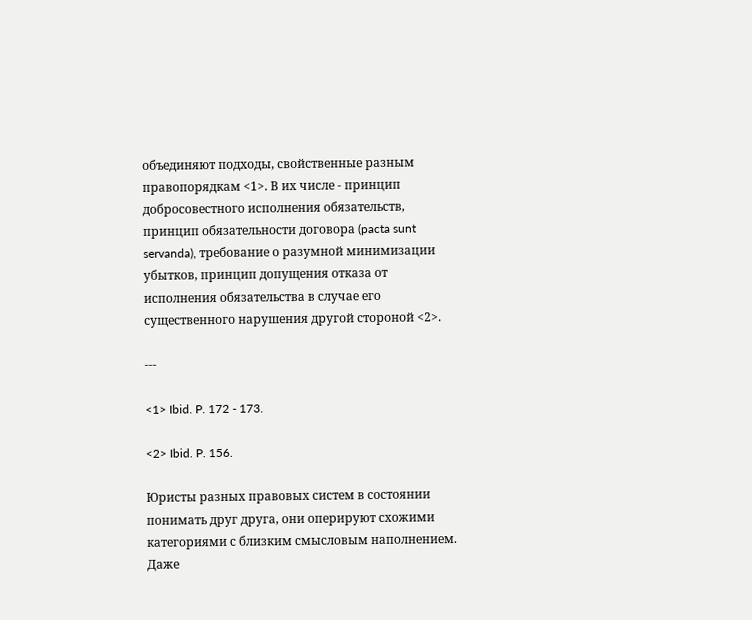объединяют подходы, свойственные разным правопорядкам <1>. В их числе - принцип добросовестного исполнения обязательств, принцип обязательности договора (pacta sunt servanda), требование о разумной минимизации убытков, принцип допущения отказа от исполнения обязательства в случае его существенного нарушения другой стороной <2>.

---

<1> Ibid. P. 172 - 173.

<2> Ibid. P. 156.

Юристы разных правовых систем в состоянии понимать друг друга, они оперируют схожими категориями с близким смысловым наполнением. Даже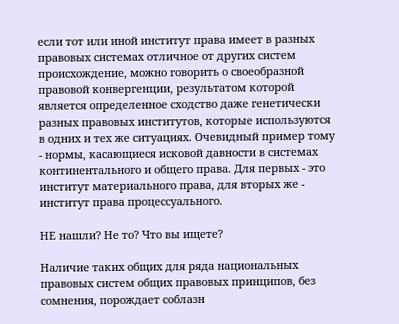если тот или иной институт права имеет в разных правовых системах отличное от других систем происхождение, можно говорить о своеобразной правовой конвергенции, результатом которой является определенное сходство даже генетически разных правовых институтов, которые используются в одних и тех же ситуациях. Очевидный пример тому - нормы, касающиеся исковой давности в системах континентального и общего права. Для первых - это институт материального права, для вторых же - институт права процессуального.

НЕ нашли? Не то? Что вы ищете?

Наличие таких общих для ряда национальных правовых систем общих правовых принципов, без сомнения, порождает соблазн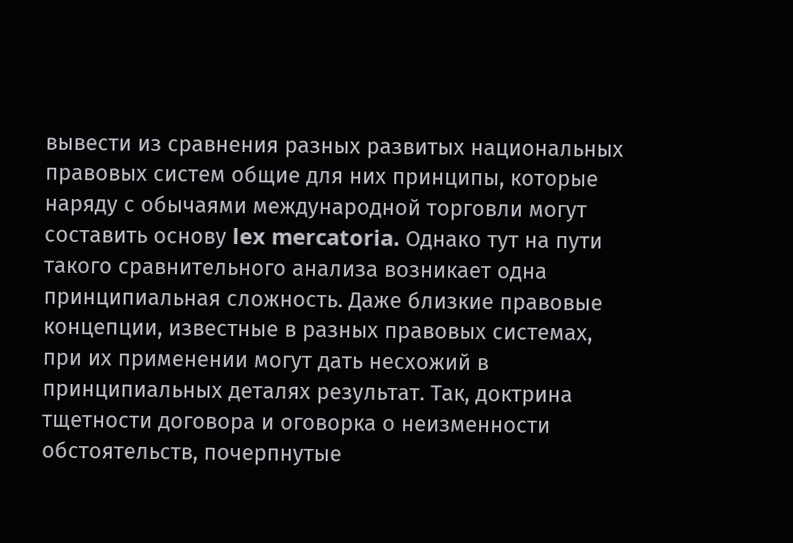вывести из сравнения разных развитых национальных правовых систем общие для них принципы, которые наряду с обычаями международной торговли могут составить основу lex mercatoria. Однако тут на пути такого сравнительного анализа возникает одна принципиальная сложность. Даже близкие правовые концепции, известные в разных правовых системах, при их применении могут дать несхожий в принципиальных деталях результат. Так, доктрина тщетности договора и оговорка о неизменности обстоятельств, почерпнутые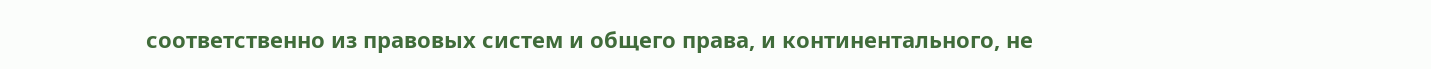соответственно из правовых систем и общего права, и континентального, не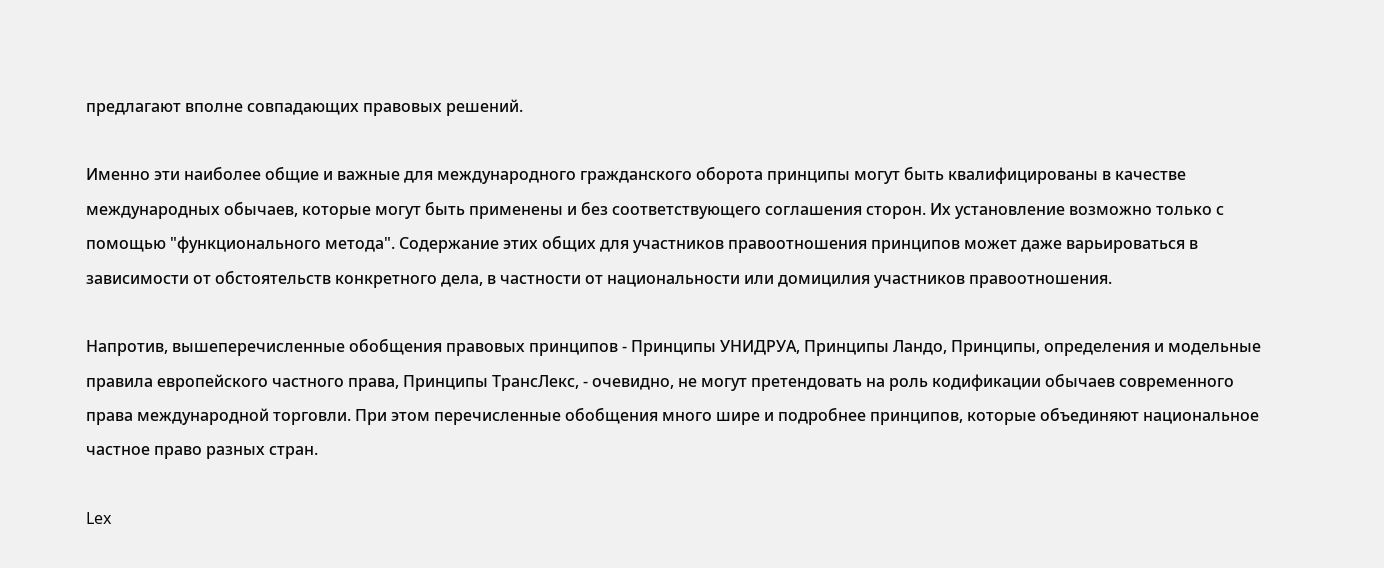предлагают вполне совпадающих правовых решений.

Именно эти наиболее общие и важные для международного гражданского оборота принципы могут быть квалифицированы в качестве международных обычаев, которые могут быть применены и без соответствующего соглашения сторон. Их установление возможно только с помощью "функционального метода". Содержание этих общих для участников правоотношения принципов может даже варьироваться в зависимости от обстоятельств конкретного дела, в частности от национальности или домицилия участников правоотношения.

Напротив, вышеперечисленные обобщения правовых принципов - Принципы УНИДРУА, Принципы Ландо, Принципы, определения и модельные правила европейского частного права, Принципы ТрансЛекс, - очевидно, не могут претендовать на роль кодификации обычаев современного права международной торговли. При этом перечисленные обобщения много шире и подробнее принципов, которые объединяют национальное частное право разных стран.

Lex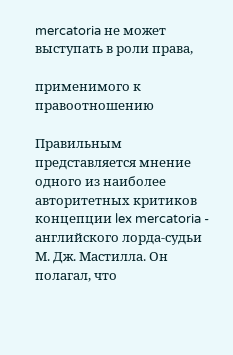mercatoria не может выступать в роли права,

применимого к правоотношению

Правильным представляется мнение одного из наиболее авторитетных критиков концепции lex mercatoria - английского лорда-судьи М. Дж. Мастилла. Он полагал, что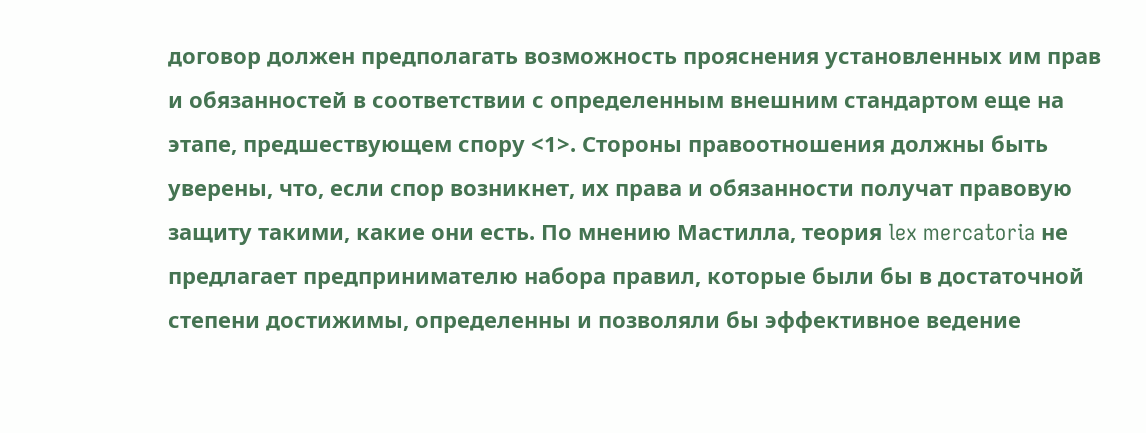договор должен предполагать возможность прояснения установленных им прав и обязанностей в соответствии с определенным внешним стандартом еще на этапе, предшествующем спору <1>. Стороны правоотношения должны быть уверены, что, если спор возникнет, их права и обязанности получат правовую защиту такими, какие они есть. По мнению Мастилла, теория lex mercatoria не предлагает предпринимателю набора правил, которые были бы в достаточной степени достижимы, определенны и позволяли бы эффективное ведение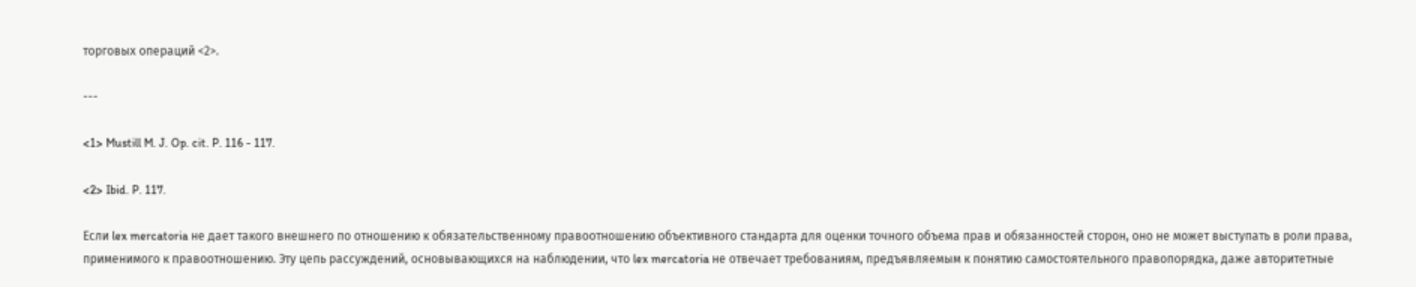торговых операций <2>.

---

<1> Mustill M. J. Op. cit. P. 116 - 117.

<2> Ibid. P. 117.

Если lex mercatoria не дает такого внешнего по отношению к обязательственному правоотношению объективного стандарта для оценки точного объема прав и обязанностей сторон, оно не может выступать в роли права, применимого к правоотношению. Эту цепь рассуждений, основывающихся на наблюдении, что lex mercatoria не отвечает требованиям, предъявляемым к понятию самостоятельного правопорядка, даже авторитетные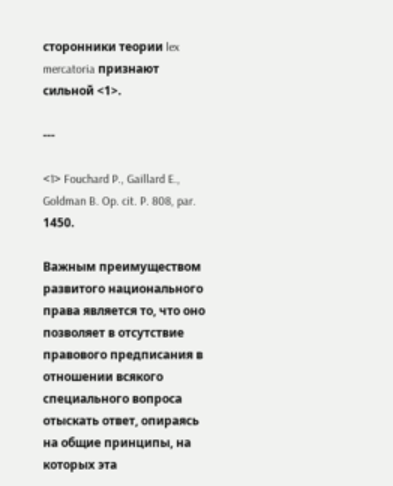сторонники теории lex mercatoria признают сильной <1>.

---

<1> Fouchard P., Gaillard E., Goldman B. Op. cit. P. 808, par. 1450.

Важным преимуществом развитого национального права является то, что оно позволяет в отсутствие правового предписания в отношении всякого специального вопроса отыскать ответ, опираясь на общие принципы, на которых эта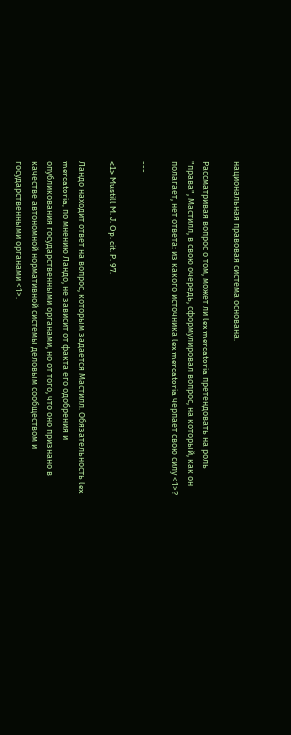национальная правовая система основана.

Рассматривая вопрос о том, может ли lex mercatoria претендовать на роль "права", Мастилл, в свою очередь, сформулировал вопрос, на который, как он полагает, нет ответа: из какого источника lex mercatoria черпает свою силу <1>?

---

<1> Mustill M. J. Op. cit. P. 97.

Ландо находит ответ на вопрос, которым задается Мастилл. Обязательность lex mercatoria, по мнению Ландо, не зависит от факта его одобрения и опубликования государственными органами, но от того, что оно признано в качестве автономной нормативной системы деловым сообществом и государственными органами <1>.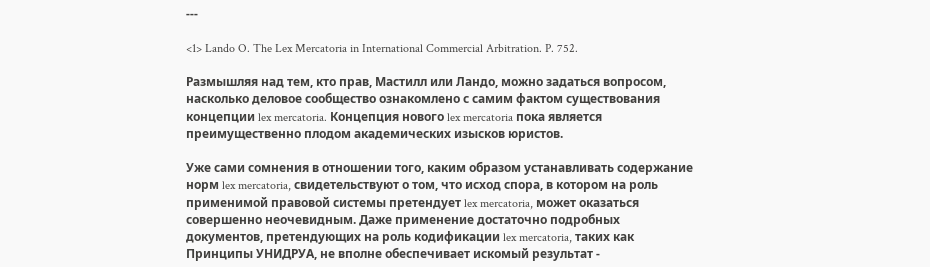---

<1> Lando O. The Lex Mercatoria in International Commercial Arbitration. P. 752.

Размышляя над тем, кто прав, Мастилл или Ландо, можно задаться вопросом, насколько деловое сообщество ознакомлено с самим фактом существования концепции lex mercatoria. Концепция нового lex mercatoria пока является преимущественно плодом академических изысков юристов.

Уже сами сомнения в отношении того, каким образом устанавливать содержание норм lex mercatoria, свидетельствуют о том, что исход спора, в котором на роль применимой правовой системы претендует lex mercatoria, может оказаться совершенно неочевидным. Даже применение достаточно подробных документов, претендующих на роль кодификации lex mercatoria, таких как Принципы УНИДРУА, не вполне обеспечивает искомый результат -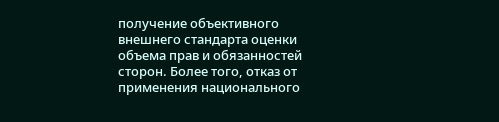получение объективного внешнего стандарта оценки объема прав и обязанностей сторон. Более того, отказ от применения национального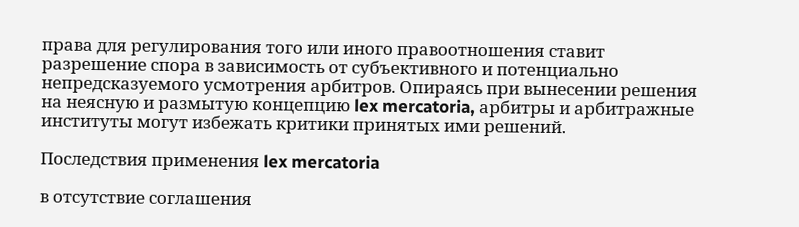права для регулирования того или иного правоотношения ставит разрешение спора в зависимость от субъективного и потенциально непредсказуемого усмотрения арбитров. Опираясь при вынесении решения на неясную и размытую концепцию lex mercatoria, арбитры и арбитражные институты могут избежать критики принятых ими решений.

Последствия применения lex mercatoria

в отсутствие соглашения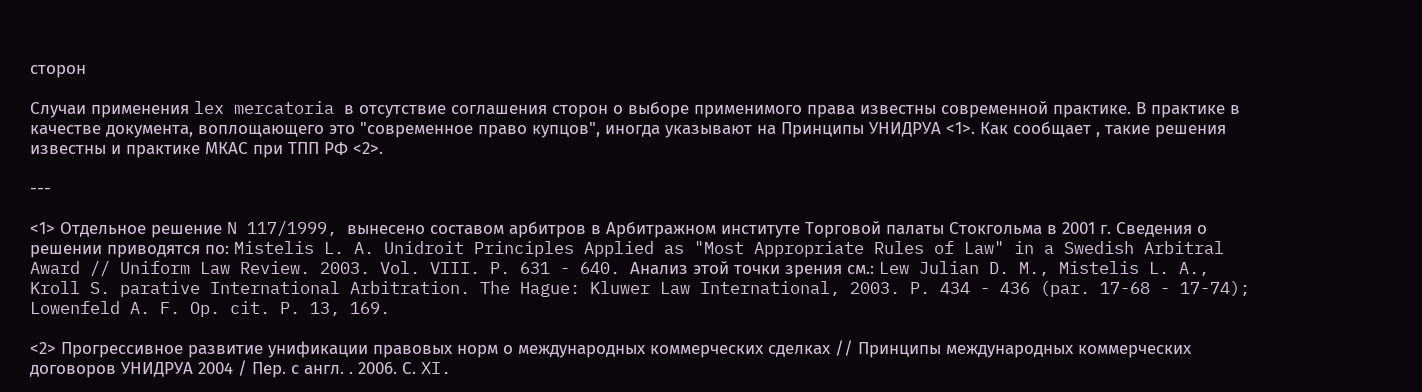сторон

Случаи применения lex mercatoria в отсутствие соглашения сторон о выборе применимого права известны современной практике. В практике в качестве документа, воплощающего это "современное право купцов", иногда указывают на Принципы УНИДРУА <1>. Как сообщает , такие решения известны и практике МКАС при ТПП РФ <2>.

---

<1> Отдельное решение N 117/1999, вынесено составом арбитров в Арбитражном институте Торговой палаты Стокгольма в 2001 г. Сведения о решении приводятся по: Mistelis L. A. Unidroit Principles Applied as "Most Appropriate Rules of Law" in a Swedish Arbitral Award // Uniform Law Review. 2003. Vol. VIII. P. 631 - 640. Анализ этой точки зрения см.: Lew Julian D. M., Mistelis L. A., Kroll S. parative International Arbitration. The Hague: Kluwer Law International, 2003. P. 434 - 436 (par. 17-68 - 17-74); Lowenfeld A. F. Op. cit. P. 13, 169.

<2> Прогрессивное развитие унификации правовых норм о международных коммерческих сделках // Принципы международных коммерческих договоров УНИДРУА 2004 / Пер. с англ. . 2006. С. XI.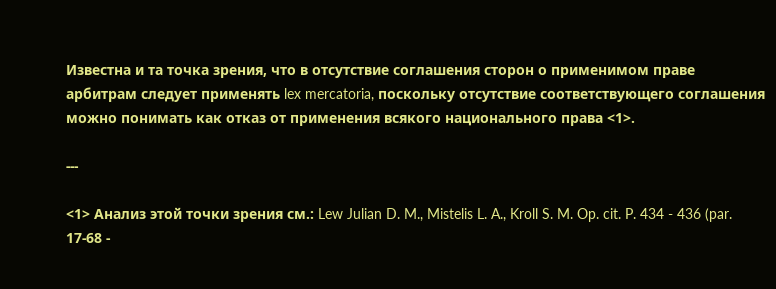Известна и та точка зрения, что в отсутствие соглашения сторон о применимом праве арбитрам следует применять lex mercatoria, поскольку отсутствие соответствующего соглашения можно понимать как отказ от применения всякого национального права <1>.

---

<1> Анализ этой точки зрения см.: Lew Julian D. M., Mistelis L. A., Kroll S. M. Op. cit. P. 434 - 436 (par. 17-68 -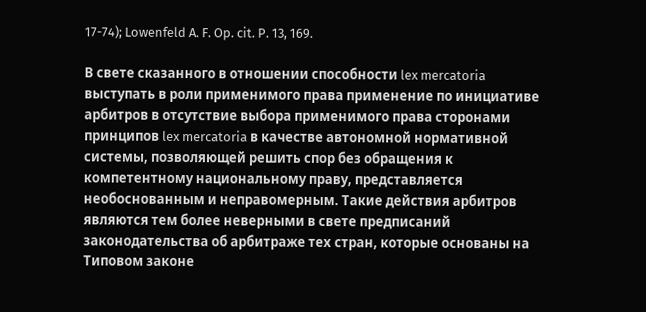17-74); Lowenfeld A. F. Op. cit. P. 13, 169.

В свете сказанного в отношении способности lex mercatoria выступать в роли применимого права применение по инициативе арбитров в отсутствие выбора применимого права сторонами принципов lex mercatoria в качестве автономной нормативной системы, позволяющей решить спор без обращения к компетентному национальному праву, представляется необоснованным и неправомерным. Такие действия арбитров являются тем более неверными в свете предписаний законодательства об арбитраже тех стран, которые основаны на Типовом законе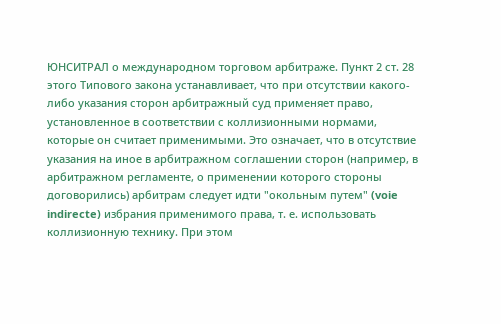ЮНСИТРАЛ о международном торговом арбитраже. Пункт 2 ст. 28 этого Типового закона устанавливает, что при отсутствии какого-либо указания сторон арбитражный суд применяет право, установленное в соответствии с коллизионными нормами, которые он считает применимыми. Это означает, что в отсутствие указания на иное в арбитражном соглашении сторон (например, в арбитражном регламенте, о применении которого стороны договорились) арбитрам следует идти "окольным путем" (voie indirecte) избрания применимого права, т. е. использовать коллизионную технику. При этом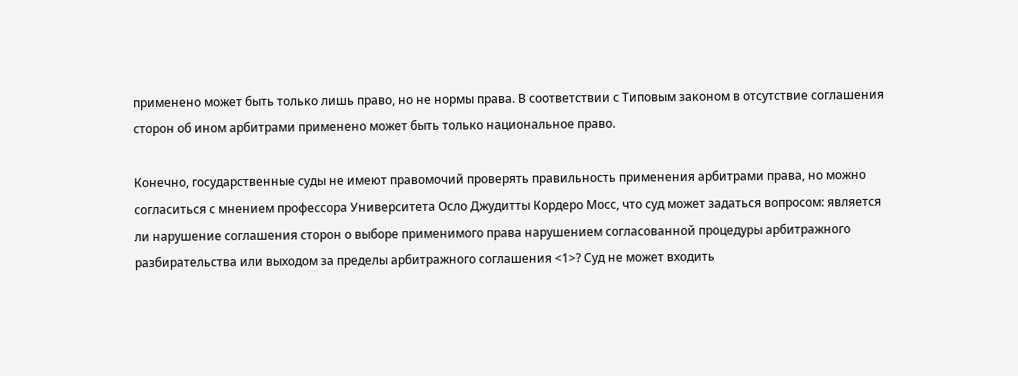применено может быть только лишь право, но не нормы права. В соответствии с Типовым законом в отсутствие соглашения сторон об ином арбитрами применено может быть только национальное право.

Конечно, государственные суды не имеют правомочий проверять правильность применения арбитрами права, но можно согласиться с мнением профессора Университета Осло Джудитты Кордеро Мосс, что суд может задаться вопросом: является ли нарушение соглашения сторон о выборе применимого права нарушением согласованной процедуры арбитражного разбирательства или выходом за пределы арбитражного соглашения <1>? Суд не может входить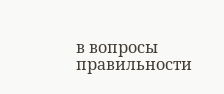в вопросы правильности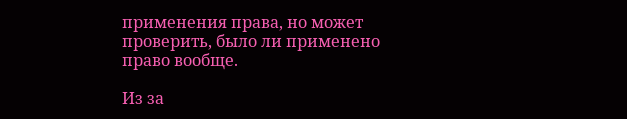применения права, но может проверить, было ли применено право вообще.

Из за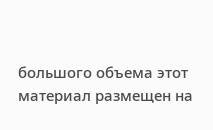большого объема этот материал размещен на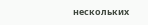нескольких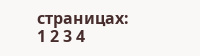страницах:
1 2 3 4